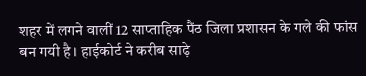शहर में लगने वालीं 12 साप्ताहिक पैंठ जिला प्रशासन के गले की फांस बन गयी है। हाईकोर्ट ने करीब साढ़े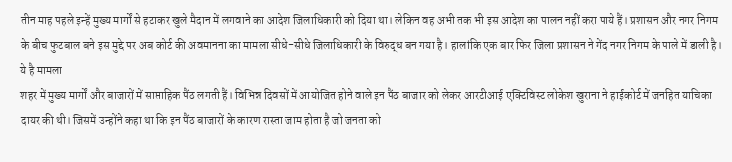तीन माह पहले इन्हें मुख्य मार्गों से हटाकर खुले मैदान में लगवाने का आदेश जिलाधिकारी को दिया था। लेकिन वह अभी तक भी इस आदेश का पालन नहीं करा पाये हैं। प्रशासन और नगर निगम के बीच फुटबाल बने इस मुद्दे पर अब कोर्ट की अवमानना का मामला सीधे-सीधे जिलाधिकारी के विरुद्ध बन गया है। हालांकि एक बार फिर जिला प्रशासन ने गेंद नगर निगम के पाले में डाली है।
ये है मामला
शहर में मुख्य मार्गों और बाजारों में साप्ताहिक पैंठ लगती हैं। विभिन्न दिवसों में आयोजित होने वाले इन पैंठ बाजार को लेकर आरटीआई एक्टिविस्ट लोकेश खुराना ने हाईकोर्ट में जनहित याचिका दायर की थी। जिसमें उन्होंने कहा था कि इन पैंठ बाजारों के कारण रास्ता जाम होता है जो जनता को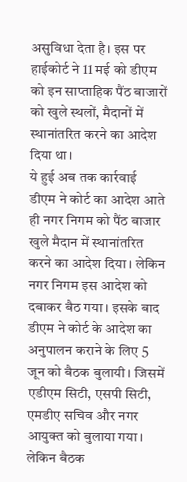असुविधा देता है। इस पर हाईकोर्ट ने 11 मई को डीएम को इन साप्ताहिक पैंठ बाजारों को खुले स्थलों, मैदानों में स्थानांतरित करने का आदेश दिया था।
ये हुई अब तक कार्रवाई
डीएम ने कोर्ट का आदेश आते ही नगर निगम को पैंठ बाजार खुले मैदान में स्थानांतरित करने का आदेश दिया। लेकिन नगर निगम इस आदेश को दबाकर बैठ गया। इसके बाद डीएम ने कोर्ट के आदेश का अनुपालन कराने के लिए 5 जून को बैठक बुलायी। जिसमें एडीएम सिटी, एसपी सिटी, एमडीए सचिव और नगर आयुक्त को बुलाया गया। लेकिन बैठक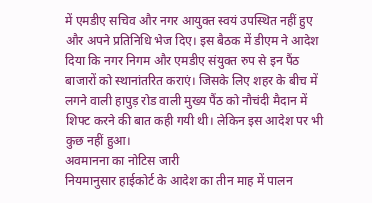में एमडीए सचिव और नगर आयुक्त स्वयं उपस्थित नहीं हुए और अपने प्रतिनिधि भेज दिए। इस बैठक में डीएम ने आदेश दिया कि नगर निगम और एमडीए संयुक्त रुप से इन पैंठ बाजारों को स्थानांतरित कराएं। जिसके लिए शहर के बीच में लगने वाली हापुड़ रोड वाली मुख्य पैंठ को नौचंदी मैदान में शिफ्ट करने की बात कही गयी थी। लेकिन इस आदेश पर भी कुछ नहीं हुआ।
अवमानना का नोटिस जारी
नियमानुसार हाईकोर्ट के आदेश का तीन माह में पालन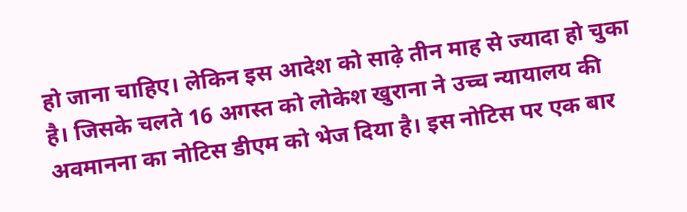हो जाना चाहिए। लेकिन इस आदेश को साढ़े तीन माह से ज्यादा हो चुका है। जिसके चलते 16 अगस्त को लोकेश खुराना ने उच्च न्यायालय की अवमानना का नोटिस डीएम को भेज दिया है। इस नोटिस पर एक बार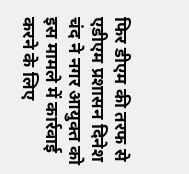फिर डीएम की तरफ से एडीएम प्रशासन दिनेश चंद ने नगर आयुक्त को इस मामले में कार्रवाई करने के लिए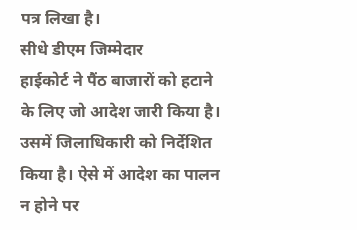पत्र लिखा है।
सीधे डीएम जिम्मेदार
हाईकोर्ट ने पैंठ बाजारों को हटाने के लिए जो आदेश जारी किया है। उसमें जिलाधिकारी को निर्देशित किया है। ऐसे में आदेश का पालन न होने पर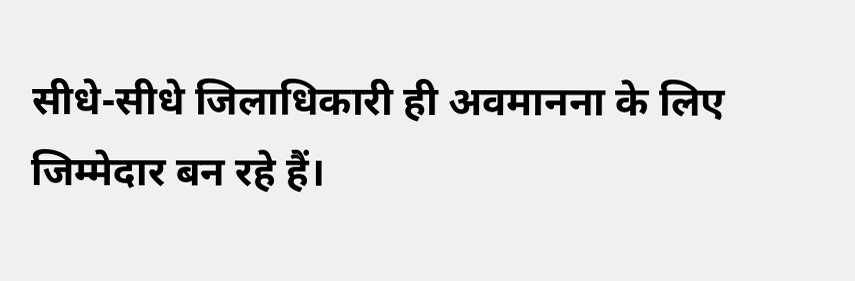सीधे-सीधे जिलाधिकारी ही अवमानना के लिए जिम्मेदार बन रहे हैं।